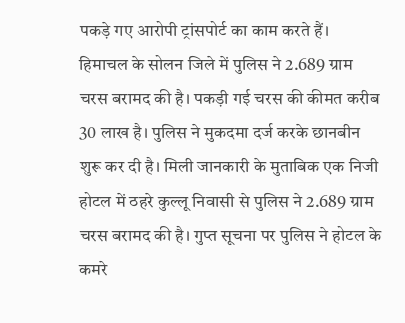पकड़े गए आरोपी ट्रांसपोर्ट का काम करते हैं।
हिमाचल के सोलन जिले में पुलिस ने 2.689 ग्राम चरस बरामद की है। पकड़ी गई चरस की कीमत करीब 30 लाख है। पुलिस ने मुकदमा दर्ज करके छानबीन शुरू कर दी है। मिली जानकारी के मुताबिक एक निजी होटल में ठहरे कुल्लू निवासी से पुलिस ने 2.689 ग्राम चरस बरामद की है। गुप्त सूचना पर पुलिस ने होटल के कमरे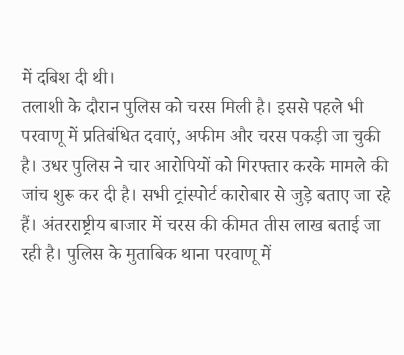में दबिश दी थी।
तलाशी के दौरान पुलिस को चरस मिली है। इससे पहले भी परवाणू में प्रतिबंधित दवाएं, अफीम और चरस पकड़ी जा चुकी है। उधर पुलिस ने चार आरोपियों को गिरफ्तार करके मामले की जांच शुरू कर दी है। सभी ट्रांस्पोर्ट कारोबार से जुड़े बताए जा रहे हैं। अंतरराष्ट्रीय बाजार में चरस की कीमत तीस लाख बताई जा रही है। पुलिस के मुताबिक थाना परवाणू में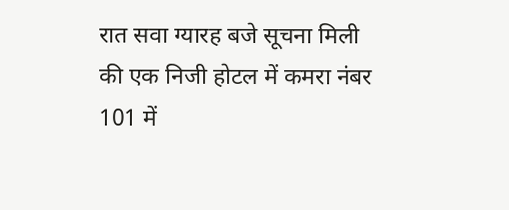रात सवा ग्यारह बजे सूचना मिली की एक निजी होटल में कमरा नंबर 101 में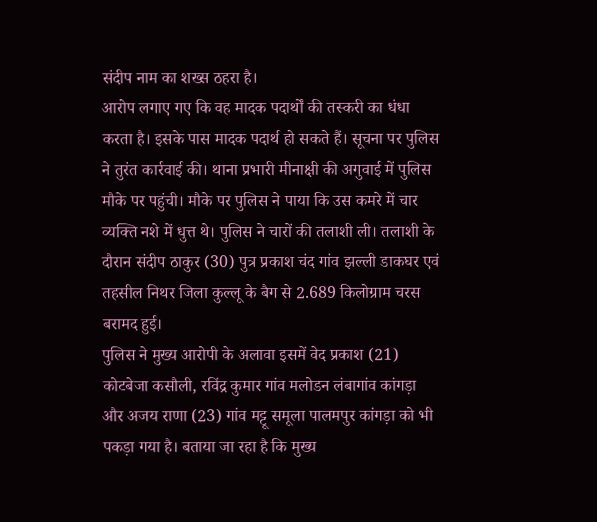संदीप नाम का शख्स ठहरा है।
आरोप लगाए गए कि वह मादक पदार्थों की तस्करी का धंधा करता है। इसके पास मादक पदार्थ हो सकते हैं। सूचना पर पुलिस ने तुरंत कार्रवाई की। थाना प्रभारी मीनाक्षी की अगुवाई में पुलिस मौके पर पहुंची। मौके पर पुलिस ने पाया कि उस कमरे में चार व्यक्ति नशे में धुत्त थे। पुलिस ने चारों की तलाशी ली। तलाशी के दौरान संदीप ठाकुर (30) पुत्र प्रकाश चंद गांव झल्ली डाकघर एवं तहसील निथर जिला कुल्लू के बैग से 2.689 किलोग्राम चरस बरामद हुई।
पुलिस ने मुख्य आरोपी के अलावा इसमें वेद प्रकाश (21) कोटबेजा कसौली, रविंद्र कुमार गांव मलोडन लंबागांव कांगड़ा और अजय राणा (23) गांव मट्टू समूला पालमपुर कांगड़ा को भी पकड़ा गया है। बताया जा रहा है कि मुख्य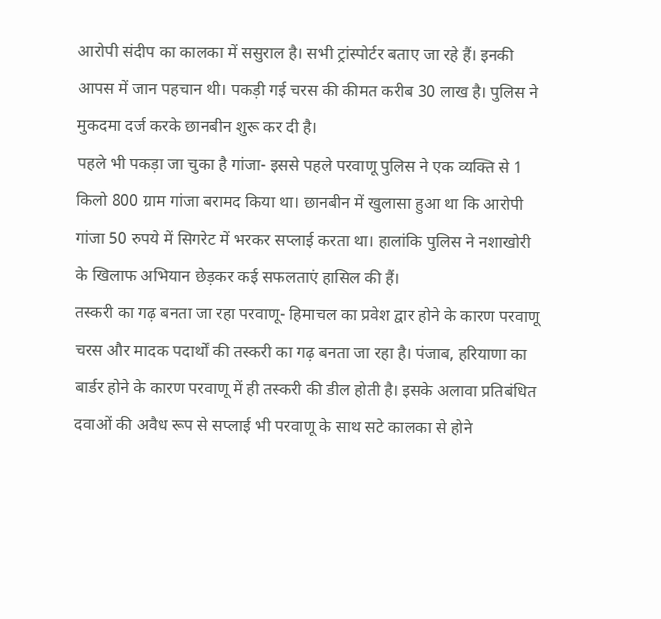आरोपी संदीप का कालका में ससुराल है। सभी ट्रांस्पोर्टर बताए जा रहे हैं। इनकी आपस में जान पहचान थी। पकड़ी गई चरस की कीमत करीब 30 लाख है। पुलिस ने मुकदमा दर्ज करके छानबीन शुरू कर दी है।
पहले भी पकड़ा जा चुका है गांजा- इससे पहले परवाणू पुलिस ने एक व्यक्ति से 1 किलो 800 ग्राम गांजा बरामद किया था। छानबीन में खुलासा हुआ था कि आरोपी गांजा 50 रुपये में सिगरेट में भरकर सप्लाई करता था। हालांकि पुलिस ने नशाखोरी के खिलाफ अभियान छेड़कर कई सफलताएं हासिल की हैं।
तस्करी का गढ़ बनता जा रहा परवाणू- हिमाचल का प्रवेश द्वार होने के कारण परवाणू चरस और मादक पदार्थों की तस्करी का गढ़ बनता जा रहा है। पंजाब, हरियाणा का बार्डर होने के कारण परवाणू में ही तस्करी की डील होती है। इसके अलावा प्रतिबंधित दवाओं की अवैध रूप से सप्लाई भी परवाणू के साथ सटे कालका से होने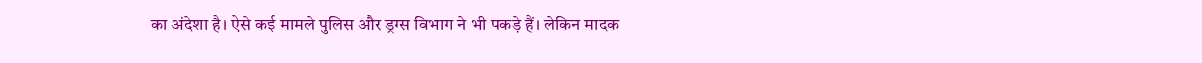का अंदेशा है। ऐसे कई मामले पुलिस और ड्रग्स विभाग ने भी पकड़े हैं। लेकिन मादक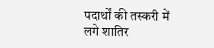पदार्थों की तस्करी में लगे शातिर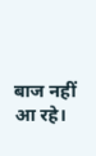बाज नहीं आ रहे।